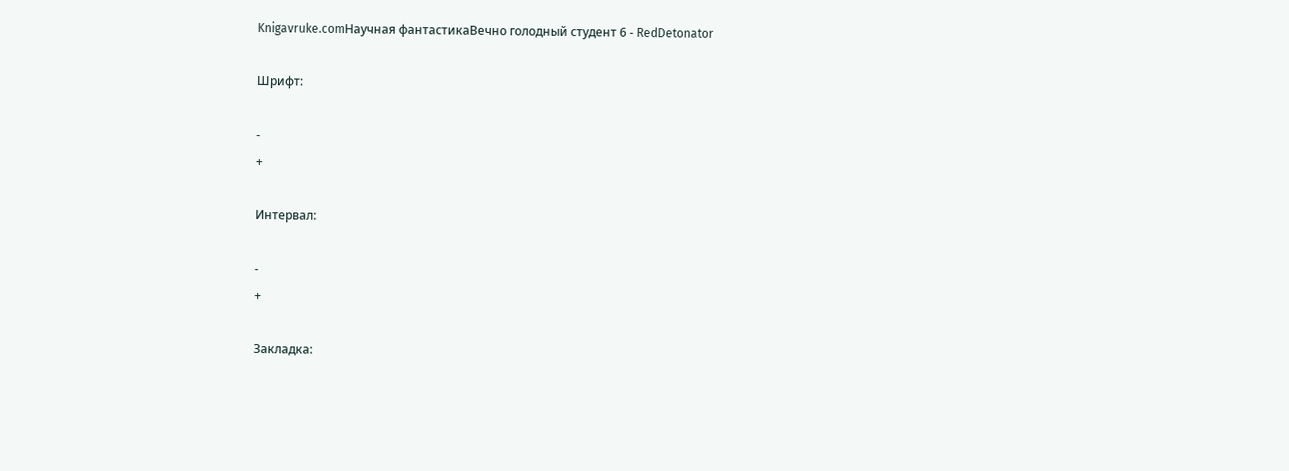Knigavruke.comНаучная фантастикаВечно голодный студент 6 - RedDetonator

Шрифт:

-
+

Интервал:

-
+

Закладка: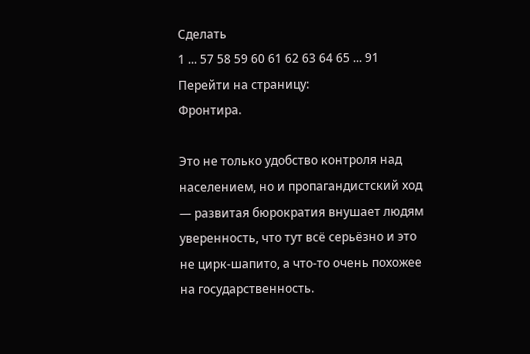Сделать
1 ... 57 58 59 60 61 62 63 64 65 ... 91
Перейти на страницу:
Фронтира.

Это не только удобство контроля над населением, но и пропагандистский ход — развитая бюрократия внушает людям уверенность, что тут всё серьёзно и это не цирк-шапито, а что-то очень похожее на государственность.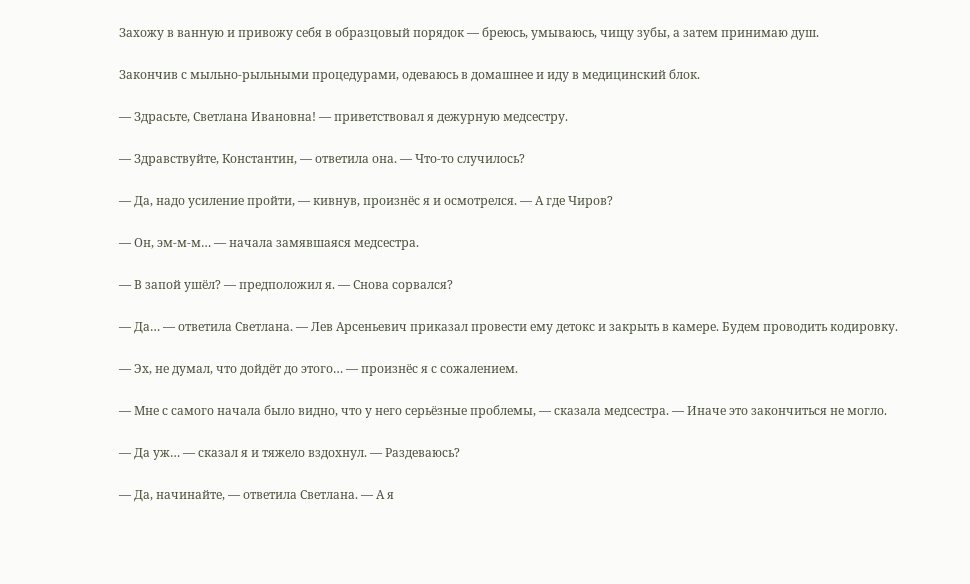Захожу в ванную и привожу себя в образцовый порядок — бреюсь, умываюсь, чищу зубы, а затем принимаю душ.

Закончив с мыльно-рыльными процедурами, одеваюсь в домашнее и иду в медицинский блок.

— Здрасьте, Светлана Ивановна! — приветствовал я дежурную медсестру.

— Здравствуйте, Константин, — ответила она. — Что-то случилось?

— Да, надо усиление пройти, — кивнув, произнёс я и осмотрелся. — А где Чиров?

— Он, эм-м-м… — начала замявшаяся медсестра.

— В запой ушёл? — предположил я. — Снова сорвался?

— Да… — ответила Светлана. — Лев Арсеньевич приказал провести ему детокс и закрыть в камере. Будем проводить кодировку.

— Эх, не думал, что дойдёт до этого… — произнёс я с сожалением.

— Мне с самого начала было видно, что у него серьёзные проблемы, — сказала медсестра. — Иначе это закончиться не могло.

— Да уж… — сказал я и тяжело вздохнул. — Раздеваюсь?

— Да, начинайте, — ответила Светлана. — А я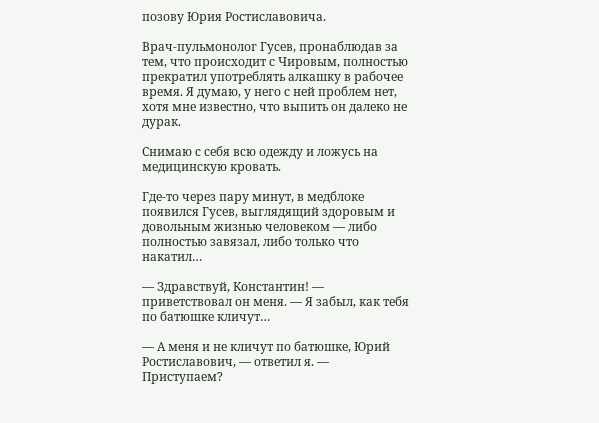позову Юрия Ростиславовича.

Врач-пульмонолог Гусев, пронаблюдав за тем, что происходит с Чировым, полностью прекратил употреблять алкашку в рабочее время. Я думаю, у него с ней проблем нет, хотя мне известно, что выпить он далеко не дурак.

Снимаю с себя всю одежду и ложусь на медицинскую кровать.

Где-то через пару минут, в медблоке появился Гусев, выглядящий здоровым и довольным жизнью человеком — либо полностью завязал, либо только что накатил…

— Здравствуй, Константин! — приветствовал он меня. — Я забыл, как тебя по батюшке кличут…

— А меня и не кличут по батюшке, Юрий Ростиславович, — ответил я. — Приступаем?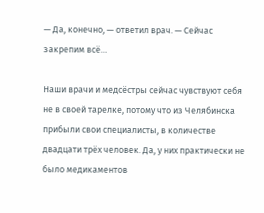— Да, конечно, — ответил врач. — Сейчас закрепим всё…

Наши врачи и медсёстры сейчас чувствуют себя не в своей тарелке, потому что из Челябинска прибыли свои специалисты, в количестве двадцати трёх человек. Да, у них практически не было медикаментов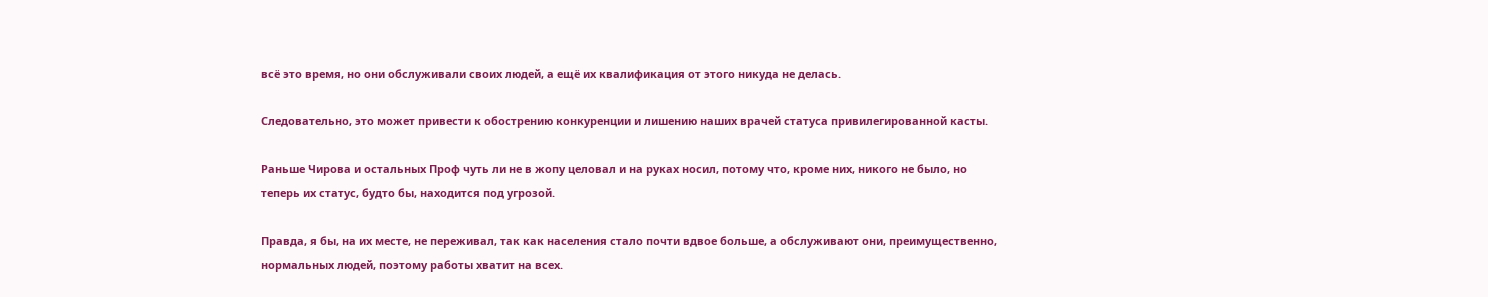всё это время, но они обслуживали своих людей, а ещё их квалификация от этого никуда не делась.

Следовательно, это может привести к обострению конкуренции и лишению наших врачей статуса привилегированной касты.

Раньше Чирова и остальных Проф чуть ли не в жопу целовал и на руках носил, потому что, кроме них, никого не было, но теперь их статус, будто бы, находится под угрозой.

Правда, я бы, на их месте, не переживал, так как населения стало почти вдвое больше, а обслуживают они, преимущественно, нормальных людей, поэтому работы хватит на всех.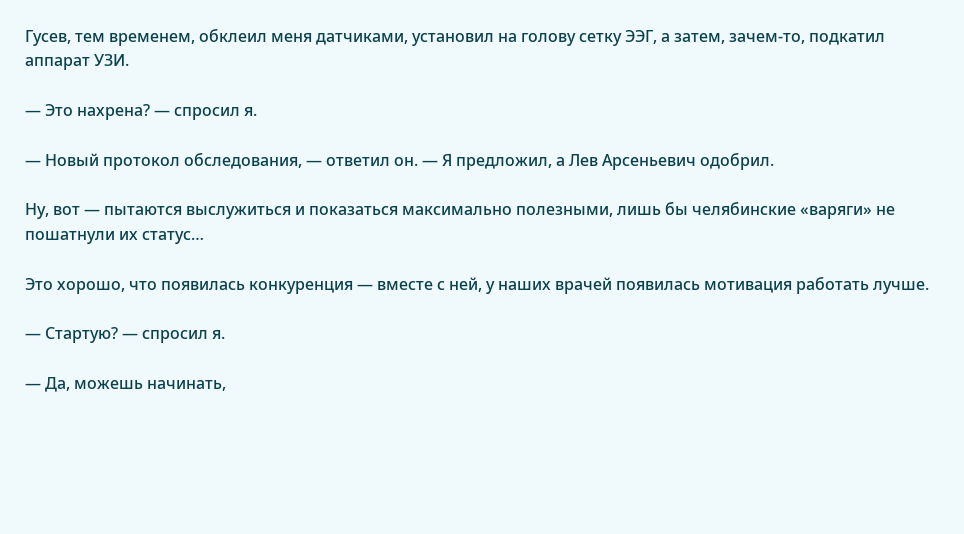Гусев, тем временем, обклеил меня датчиками, установил на голову сетку ЭЭГ, а затем, зачем-то, подкатил аппарат УЗИ.

— Это нахрена? — спросил я.

— Новый протокол обследования, — ответил он. — Я предложил, а Лев Арсеньевич одобрил.

Ну, вот — пытаются выслужиться и показаться максимально полезными, лишь бы челябинские «варяги» не пошатнули их статус…

Это хорошо, что появилась конкуренция — вместе с ней, у наших врачей появилась мотивация работать лучше.

— Стартую? — спросил я.

— Да, можешь начинать,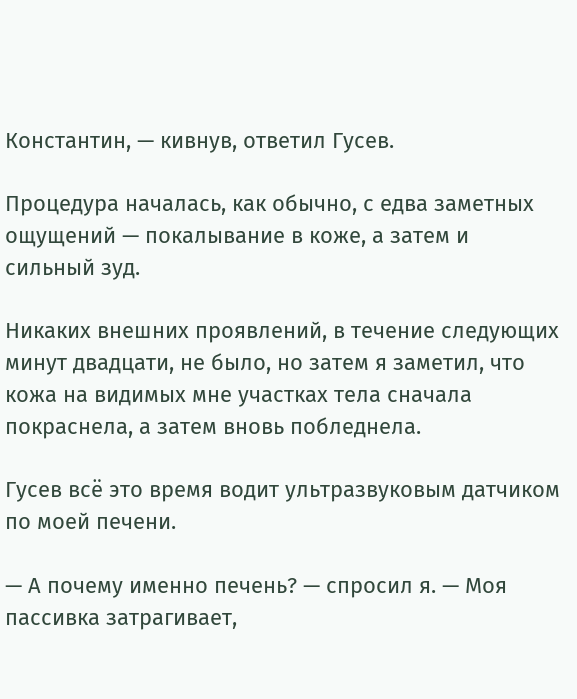Константин, — кивнув, ответил Гусев.

Процедура началась, как обычно, с едва заметных ощущений — покалывание в коже, а затем и сильный зуд.

Никаких внешних проявлений, в течение следующих минут двадцати, не было, но затем я заметил, что кожа на видимых мне участках тела сначала покраснела, а затем вновь побледнела.

Гусев всё это время водит ультразвуковым датчиком по моей печени.

— А почему именно печень? — спросил я. — Моя пассивка затрагивает,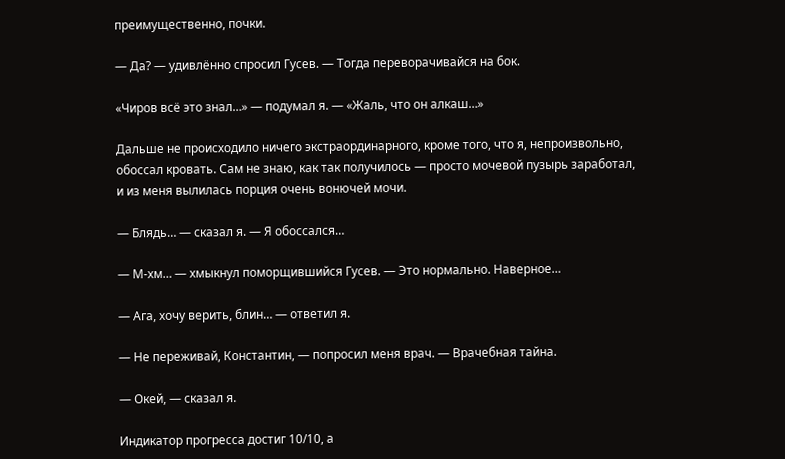преимущественно, почки.

— Да? — удивлённо спросил Гусев. — Тогда переворачивайся на бок.

«Чиров всё это знал…» — подумал я. — «Жаль, что он алкаш…»

Дальше не происходило ничего экстраординарного, кроме того, что я, непроизвольно, обоссал кровать. Сам не знаю, как так получилось — просто мочевой пузырь заработал, и из меня вылилась порция очень вонючей мочи.

— Блядь… — сказал я. — Я обоссался…

— М-хм… — хмыкнул поморщившийся Гусев. — Это нормально. Наверное…

— Ага, хочу верить, блин… — ответил я.

— Не переживай, Константин, — попросил меня врач. — Врачебная тайна.

— Окей, — сказал я.

Индикатор прогресса достиг 10/10, а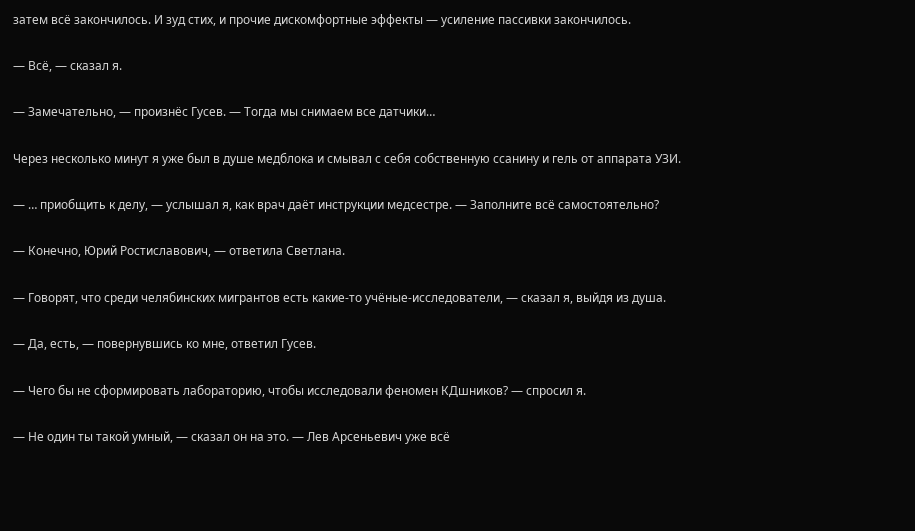затем всё закончилось. И зуд стих, и прочие дискомфортные эффекты — усиление пассивки закончилось.

— Всё, — сказал я.

— Замечательно, — произнёс Гусев. — Тогда мы снимаем все датчики…

Через несколько минут я уже был в душе медблока и смывал с себя собственную ссанину и гель от аппарата УЗИ.

— … приобщить к делу, — услышал я, как врач даёт инструкции медсестре. — Заполните всё самостоятельно?

— Конечно, Юрий Ростиславович, — ответила Светлана.

— Говорят, что среди челябинских мигрантов есть какие-то учёные-исследователи, — сказал я, выйдя из душа.

— Да, есть, — повернувшись ко мне, ответил Гусев.

— Чего бы не сформировать лабораторию, чтобы исследовали феномен КДшников? — спросил я.

— Не один ты такой умный, — сказал он на это. — Лев Арсеньевич уже всё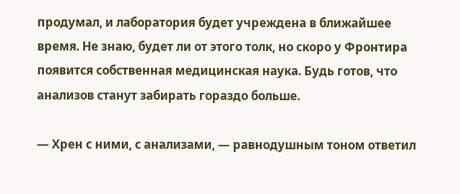продумал, и лаборатория будет учреждена в ближайшее время. Не знаю, будет ли от этого толк, но скоро у Фронтира появится собственная медицинская наука. Будь готов, что анализов станут забирать гораздо больше.

— Хрен с ними, с анализами, — равнодушным тоном ответил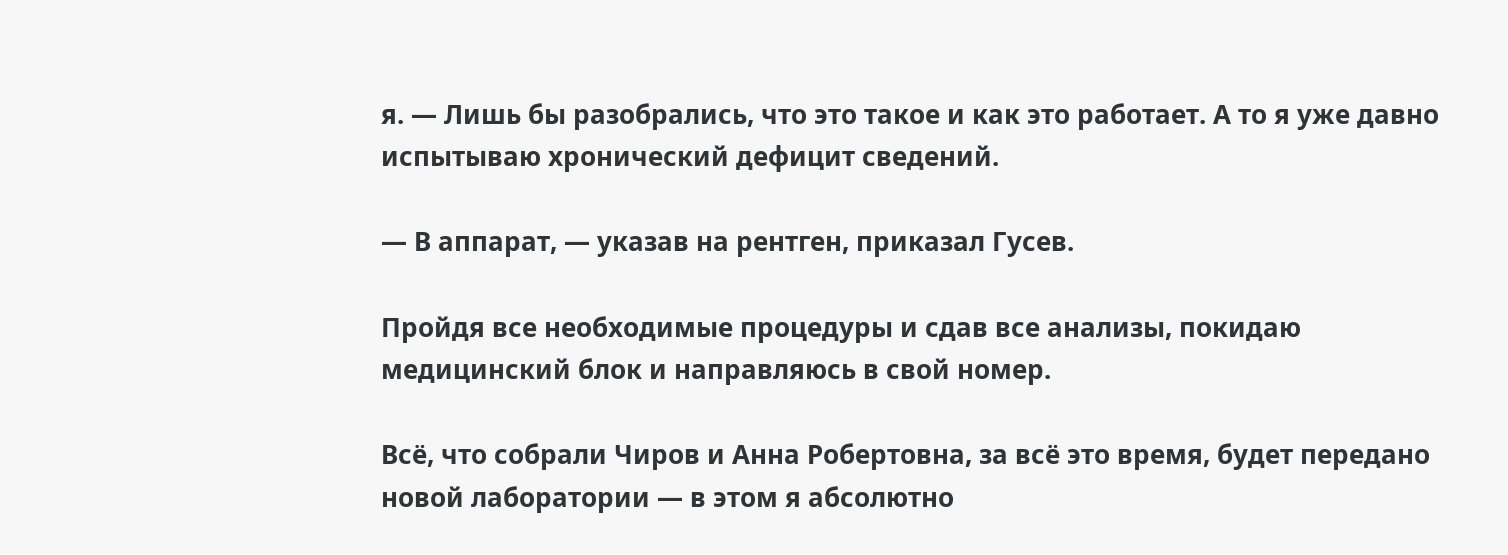я. — Лишь бы разобрались, что это такое и как это работает. А то я уже давно испытываю хронический дефицит сведений.

— В аппарат, — указав на рентген, приказал Гусев.

Пройдя все необходимые процедуры и сдав все анализы, покидаю медицинский блок и направляюсь в свой номер.

Всё, что собрали Чиров и Анна Робертовна, за всё это время, будет передано новой лаборатории — в этом я абсолютно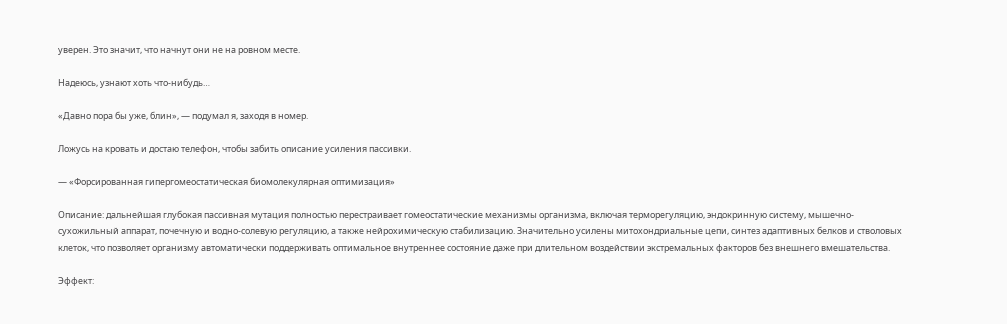уверен. Это значит, что начнут они не на ровном месте.

Надеюсь, узнают хоть что-нибудь…

«Давно пора бы уже, блин», — подумал я, заходя в номер.

Ложусь на кровать и достаю телефон, чтобы забить описание усиления пассивки.

— «Форсированная гипергомеостатическая биомолекулярная оптимизация»

Описание: дальнейшая глубокая пассивная мутация полностью перестраивает гомеостатические механизмы организма, включая терморегуляцию, эндокринную систему, мышечно-сухожильный аппарат, почечную и водно-солевую регуляцию, а также нейрохимическую стабилизацию. Значительно усилены митохондриальные цепи, синтез адаптивных белков и стволовых клеток, что позволяет организму автоматически поддерживать оптимальное внутреннее состояние даже при длительном воздействии экстремальных факторов без внешнего вмешательства.

Эффект: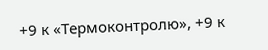+9 к «Термоконтролю», +9 к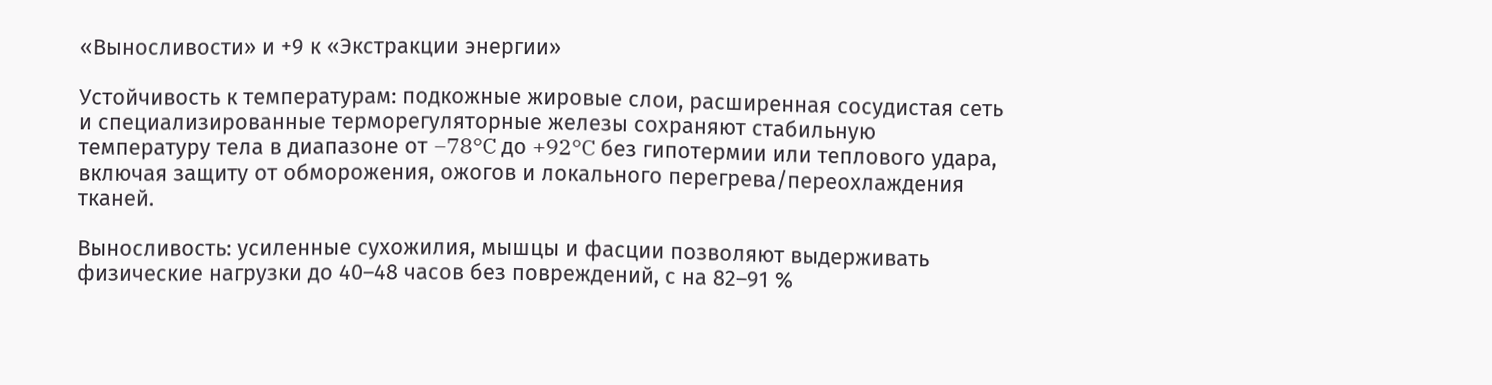«Выносливости» и +9 к «Экстракции энергии»

Устойчивость к температурам: подкожные жировые слои, расширенная сосудистая сеть и специализированные терморегуляторные железы сохраняют стабильную температуру тела в диапазоне от −78°C до +92°C без гипотермии или теплового удара, включая защиту от обморожения, ожогов и локального перегрева/переохлаждения тканей.

Выносливость: усиленные сухожилия, мышцы и фасции позволяют выдерживать физические нагрузки до 40–48 часов без повреждений, с на 82–91 %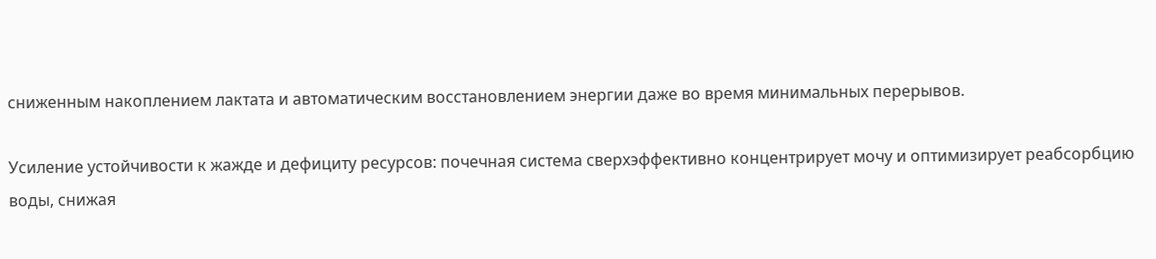сниженным накоплением лактата и автоматическим восстановлением энергии даже во время минимальных перерывов.

Усиление устойчивости к жажде и дефициту ресурсов: почечная система сверхэффективно концентрирует мочу и оптимизирует реабсорбцию воды, снижая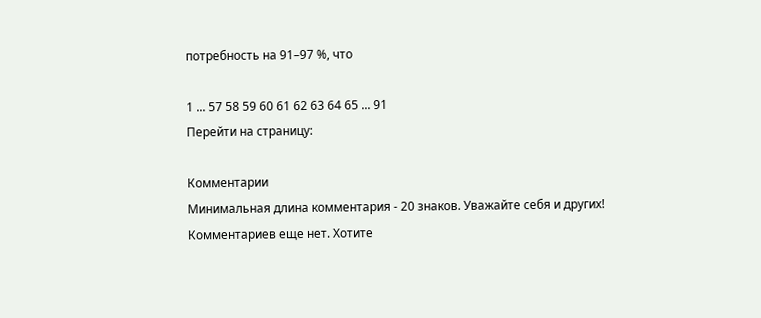потребность на 91–97 %, что

1 ... 57 58 59 60 61 62 63 64 65 ... 91
Перейти на страницу:

Комментарии
Минимальная длина комментария - 20 знаков. Уважайте себя и других!
Комментариев еще нет. Хотите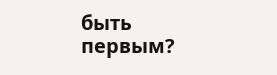быть первым?